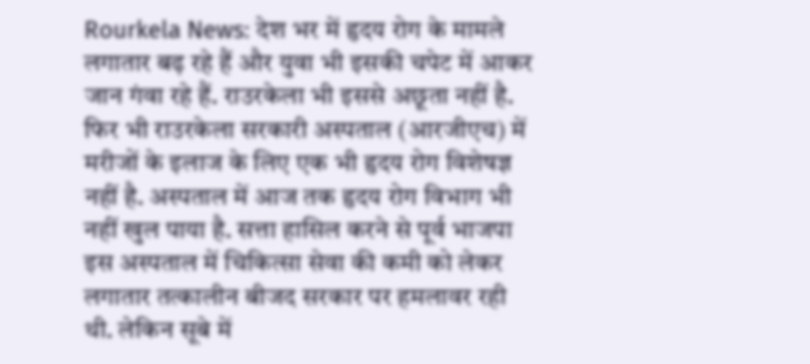Rourkela News: देश भर में हृदय रोग के मामले लगातार बढ़ रहे हैं और युवा भी इसकी चपेट में आकर जान गंवा रहे हैं. राउरकेला भी इससे अछूता नहीं है. फिर भी राउरकेला सरकारी अस्पताल (आरजीएच) में मरीजों के इलाज के लिए एक भी हृदय रोग विशेषज्ञ नहीं है. अस्पताल में आज तक हृदय रोग विभाग भी नहीं खुल पाया है. सत्ता हासिल करने से पूर्व भाजपा इस अस्पताल में चिकित्सा सेवा की कमी को लेकर लगातार तत्कालीन बीजद सरकार पर हमलावर रही थी. लेकिन सूबे में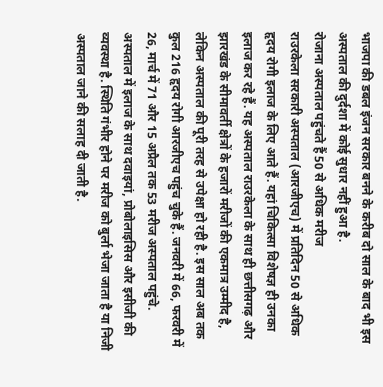भाजपा की डबल इंजन सरकार बनने के करीब दो साल के बाद भी इस अस्पताल की दुर्दशा में कोई सुधार नहीं हुआ है.
रोजाना अस्पताल पहुंचते हैं 50 से अधिक मरीज
राउरकेला सरकारी अस्पताल (आरजीएच) में प्रतिदिन 50 से अधिक हृदय रोगी इलाज के लिए आते हैं. यहां चिकित्सा विशेषज्ञ ही उनका इलाज कर रहे हैं. यह अस्पताल राउरकेला के साथ ही छत्तीसगढ़ और झारखंड के सीमावर्ती क्षेत्रों के हजारों मरीजों की एकमात्र उम्मीद है, लेकिन अस्पताल की पूरी तरह से उपेक्षा हो रही है. इस साल अब तक कुल 216 हृदय रोगी आरजीएच पहुंच चुके हैं. जनवरी में 66, फरवरी में 26, मार्च में 71 और 15 अप्रैल तक 53 मरीज अस्पताल पहुंचे. अस्पताल में इलाज के साथ दवाइयां, प्रोबोलाइसिस और इसीजी की व्यवस्था है. स्थिति गंभीर होने पर मरीज को बुर्ला भेजा जाता है या निजी अस्पताल जाने की सलाह दी जाती है.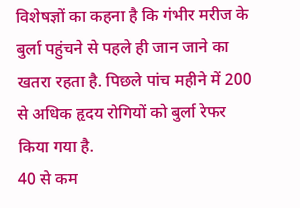विशेषज्ञों का कहना है कि गंभीर मरीज के बुर्ला पहुंचने से पहले ही जान जाने का खतरा रहता है. पिछले पांच महीने में 200 से अधिक हृदय रोगियों को बुर्ला रेफर किया गया है.
40 से कम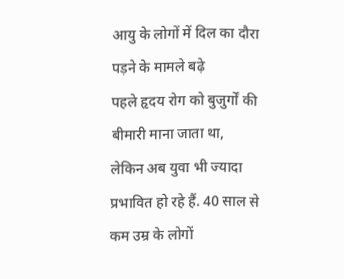आयु के लोगों में दिल का दौरा पड़ने के मामले बढ़े
पहले हृदय रोग को बुजुर्गों की बीमारी माना जाता था, लेकिन अब युवा भी ज्यादा प्रभावित हो रहे हैं. 40 साल से कम उम्र के लोगों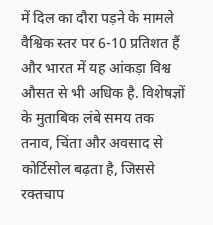में दिल का दौरा पड़ने के मामले वैश्विक स्तर पर 6-10 प्रतिशत हैं और भारत में यह आंकड़ा विश्व औसत से भी अधिक है. विशेषज्ञों के मुताबिक लंबे समय तक तनाव, चिंता और अवसाद से कोर्टिसोल बढ़ता है, जिससे रक्तचाप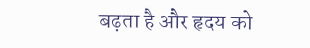बढ़ता है और हृदय को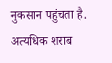नुकसान पहुंचता है. अत्यधिक शराब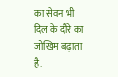का सेवन भी दिल के दौरे का जोखिम बढ़ाता है.